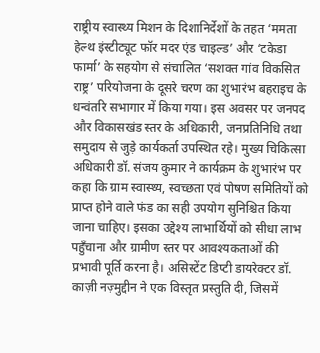राष्ट्रीय स्वास्थ्य मिशन के दिशानिर्देशों के तहत ‘ममता हेल्थ इंस्टीट्यूट फॉर मदर एंड चाइल्ड’ और ‘टकेडा फार्मा’ के सहयोग से संचालित ‘सशक्त गांव विकसित राष्ट्र’ परियोजना के दूसरे चरण का शुभारंभ बहराइच के धन्वंतरि सभागार में किया गया। इस अवसर पर जनपद और विकासखंड स्तर के अधिकारी, जनप्रतिनिधि तथा समुदाय से जुड़े कार्यकर्ता उपस्थित रहे। मुख्य चिकित्सा अधिकारी डॉ. संजय कुमार ने कार्यक्रम के शुभारंभ पर कहा कि ग्राम स्वास्थ्य, स्वच्छता एवं पोषण समितियों को प्राप्त होने वाले फंड का सही उपयोग सुनिश्चित किया जाना चाहिए। इसका उद्देश्य लाभार्थियों को सीधा लाभ पहुँचाना और ग्रामीण स्तर पर आवश्यकताओं की प्रभावी पूर्ति करना है। असिस्टेंट डिप्टी डायरेक्टर डॉ. काज़ी नज़्मुद्दीन ने एक विस्तृत प्रस्तुति दी, जिसमें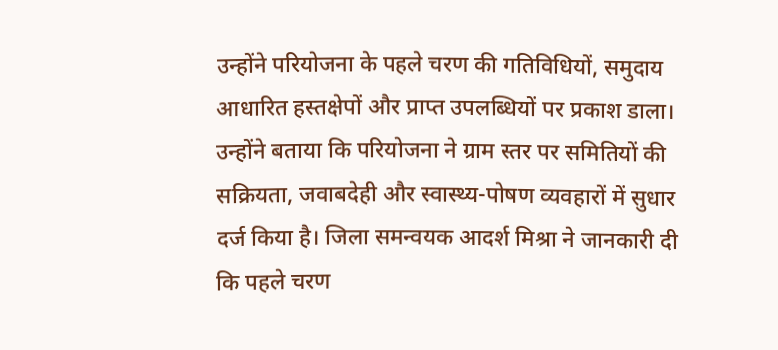उन्होंने परियोजना के पहले चरण की गतिविधियों, समुदाय आधारित हस्तक्षेपों और प्राप्त उपलब्धियों पर प्रकाश डाला। उन्होंने बताया कि परियोजना ने ग्राम स्तर पर समितियों की सक्रियता, जवाबदेही और स्वास्थ्य-पोषण व्यवहारों में सुधार दर्ज किया है। जिला समन्वयक आदर्श मिश्रा ने जानकारी दी कि पहले चरण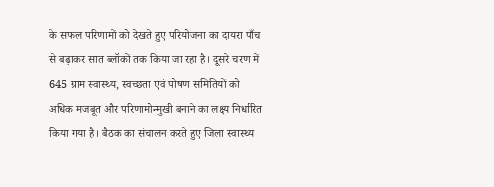के सफल परिणामों को देखते हुए परियोजना का दायरा पाँच से बढ़ाकर सात ब्लॉकों तक किया जा रहा है। दूसरे चरण में 645 ग्राम स्वास्थ्य, स्वच्छता एवं पोषण समितियों को अधिक मजबूत और परिणामोन्मुखी बनाने का लक्ष्य निर्धारित किया गया है। बैठक का संचालन करते हुए जिला स्वास्थ्य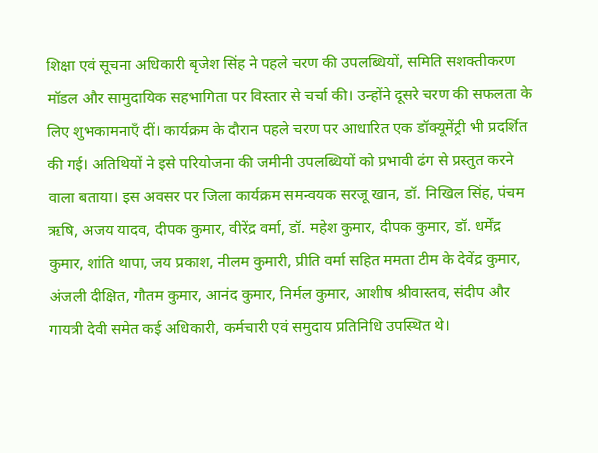शिक्षा एवं सूचना अधिकारी बृजेश सिंह ने पहले चरण की उपलब्धियों, समिति सशक्तीकरण मॉडल और सामुदायिक सहभागिता पर विस्तार से चर्चा की। उन्होंने दूसरे चरण की सफलता के लिए शुभकामनाएँ दीं। कार्यक्रम के दौरान पहले चरण पर आधारित एक डॉक्यूमेंट्री भी प्रदर्शित की गई। अतिथियों ने इसे परियोजना की जमीनी उपलब्धियों को प्रभावी ढंग से प्रस्तुत करने वाला बताया। इस अवसर पर जिला कार्यक्रम समन्वयक सरजू खान, डॉ. निखिल सिंह, पंचम ऋषि, अजय यादव, दीपक कुमार, वीरेंद्र वर्मा, डॉ. महेश कुमार, दीपक कुमार, डॉ. धर्मेंद्र कुमार, शांति थापा, जय प्रकाश, नीलम कुमारी, प्रीति वर्मा सहित ममता टीम के देवेंद्र कुमार, अंजली दीक्षित, गौतम कुमार, आनंद कुमार, निर्मल कुमार, आशीष श्रीवास्तव, संदीप और गायत्री देवी समेत कई अधिकारी, कर्मचारी एवं समुदाय प्रतिनिधि उपस्थित थे।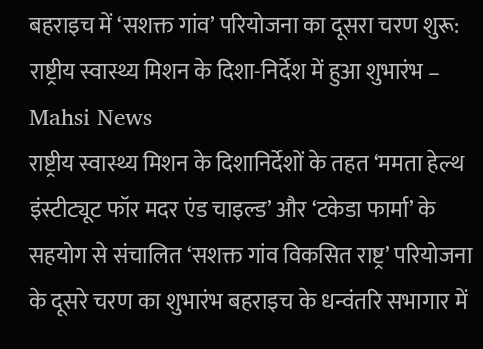बहराइच में ‘सशक्त गांव’ परियोजना का दूसरा चरण शुरू: राष्ट्रीय स्वास्थ्य मिशन के दिशा-निर्देश में हुआ शुभारंभ – Mahsi News
राष्ट्रीय स्वास्थ्य मिशन के दिशानिर्देशों के तहत ‘ममता हेल्थ इंस्टीट्यूट फॉर मदर एंड चाइल्ड’ और ‘टकेडा फार्मा’ के सहयोग से संचालित ‘सशक्त गांव विकसित राष्ट्र’ परियोजना के दूसरे चरण का शुभारंभ बहराइच के धन्वंतरि सभागार में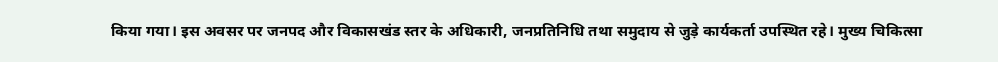किया गया। इस अवसर पर जनपद और विकासखंड स्तर के अधिकारी, जनप्रतिनिधि तथा समुदाय से जुड़े कार्यकर्ता उपस्थित रहे। मुख्य चिकित्सा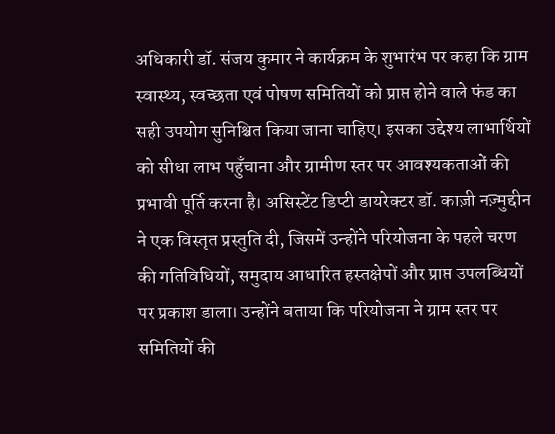अधिकारी डॉ. संजय कुमार ने कार्यक्रम के शुभारंभ पर कहा कि ग्राम स्वास्थ्य, स्वच्छता एवं पोषण समितियों को प्राप्त होने वाले फंड का सही उपयोग सुनिश्चित किया जाना चाहिए। इसका उद्देश्य लाभार्थियों को सीधा लाभ पहुँचाना और ग्रामीण स्तर पर आवश्यकताओं की प्रभावी पूर्ति करना है। असिस्टेंट डिप्टी डायरेक्टर डॉ. काज़ी नज़्मुद्दीन ने एक विस्तृत प्रस्तुति दी, जिसमें उन्होंने परियोजना के पहले चरण की गतिविधियों, समुदाय आधारित हस्तक्षेपों और प्राप्त उपलब्धियों पर प्रकाश डाला। उन्होंने बताया कि परियोजना ने ग्राम स्तर पर समितियों की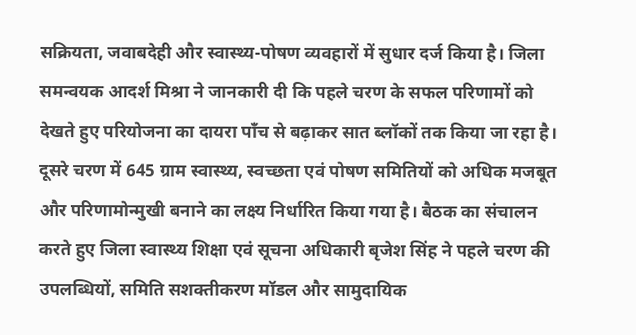सक्रियता, जवाबदेही और स्वास्थ्य-पोषण व्यवहारों में सुधार दर्ज किया है। जिला समन्वयक आदर्श मिश्रा ने जानकारी दी कि पहले चरण के सफल परिणामों को देखते हुए परियोजना का दायरा पाँच से बढ़ाकर सात ब्लॉकों तक किया जा रहा है। दूसरे चरण में 645 ग्राम स्वास्थ्य, स्वच्छता एवं पोषण समितियों को अधिक मजबूत और परिणामोन्मुखी बनाने का लक्ष्य निर्धारित किया गया है। बैठक का संचालन करते हुए जिला स्वास्थ्य शिक्षा एवं सूचना अधिकारी बृजेश सिंह ने पहले चरण की उपलब्धियों, समिति सशक्तीकरण मॉडल और सामुदायिक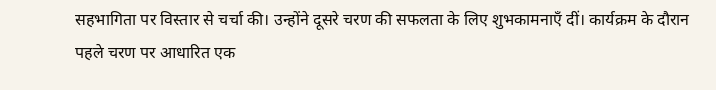सहभागिता पर विस्तार से चर्चा की। उन्होंने दूसरे चरण की सफलता के लिए शुभकामनाएँ दीं। कार्यक्रम के दौरान पहले चरण पर आधारित एक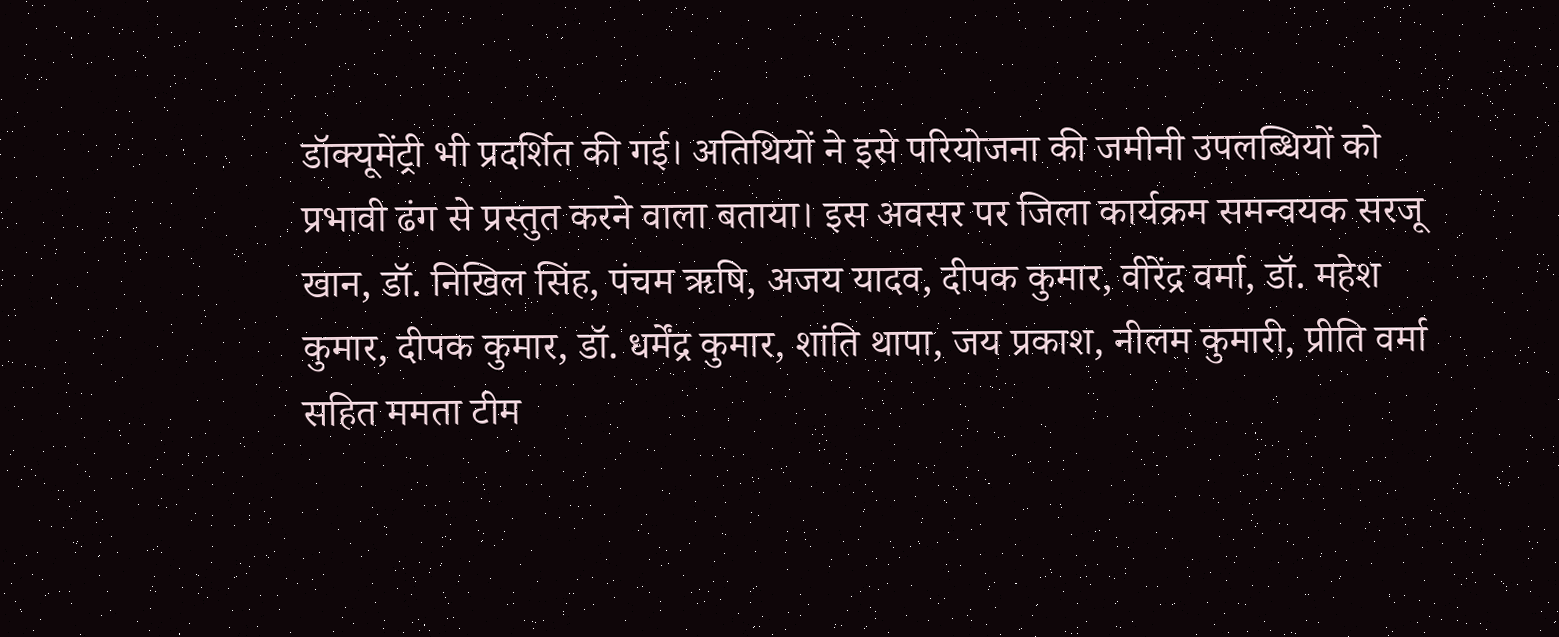डॉक्यूमेंट्री भी प्रदर्शित की गई। अतिथियों ने इसे परियोजना की जमीनी उपलब्धियों को प्रभावी ढंग से प्रस्तुत करने वाला बताया। इस अवसर पर जिला कार्यक्रम समन्वयक सरजू खान, डॉ. निखिल सिंह, पंचम ऋषि, अजय यादव, दीपक कुमार, वीरेंद्र वर्मा, डॉ. महेश कुमार, दीपक कुमार, डॉ. धर्मेंद्र कुमार, शांति थापा, जय प्रकाश, नीलम कुमारी, प्रीति वर्मा सहित ममता टीम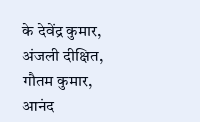के देवेंद्र कुमार, अंजली दीक्षित, गौतम कुमार, आनंद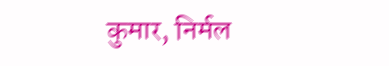कुमार, निर्मल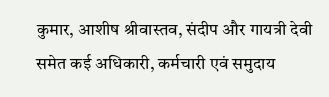कुमार, आशीष श्रीवास्तव, संदीप और गायत्री देवी समेत कई अधिकारी, कर्मचारी एवं समुदाय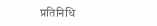प्रतिनिधि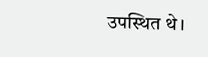उपस्थित थे।